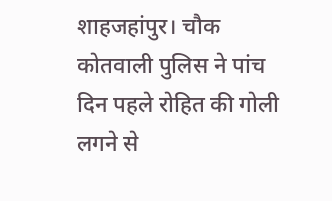शाहजहांपुर। चौक कोतवाली पुलिस ने पांच दिन पहले रोहित की गोली लगने से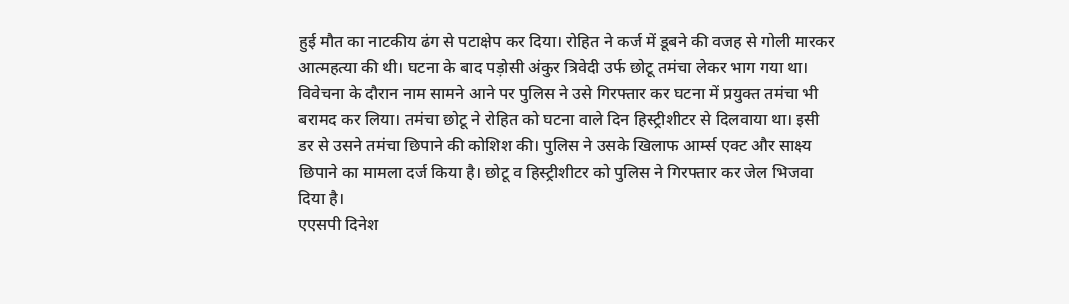हुई मौत का नाटकीय ढंग से पटाक्षेप कर दिया। रोहित ने कर्ज में डूबने की वजह से गोली मारकर आत्महत्या की थी। घटना के बाद पड़ोसी अंकुर त्रिवेदी उर्फ छोटू तमंचा लेकर भाग गया था। विवेचना के दौरान नाम सामने आने पर पुलिस ने उसे गिरफ्तार कर घटना में प्रयुक्त तमंचा भी बरामद कर लिया। तमंचा छोटू ने रोहित को घटना वाले दिन हिस्ट्रीशीटर से दिलवाया था। इसी डर से उसने तमंचा छिपाने की कोशिश की। पुलिस ने उसके खिलाफ आर्म्स एक्ट और साक्ष्य छिपाने का मामला दर्ज किया है। छोटू व हिस्ट्रीशीटर को पुलिस ने गिरफ्तार कर जेल भिजवा दिया है।
एएसपी दिनेश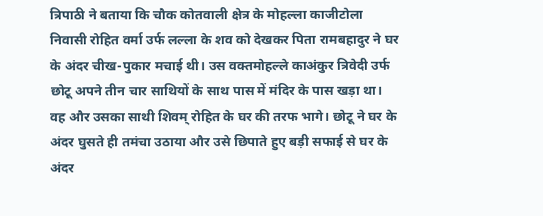त्रिपाठी ने बताया कि चौक कोतवाली क्षेत्र के मोहल्ला काजीटोला निवासी रोहित वर्मा उर्फ लल्ला के शव को देखकर पिता रामबहादुर ने घर के अंदर चीख-पुकार मचाई थी। उस वक्तमोहल्ले काअंकुर त्रिवेदी उर्फ छोटू अपने तीन चार साथियों के साथ पास में मंदिर के पास खड़ा था। वह और उसका साथी शिवम् रोहित के घर की तरफ भागे। छोटू ने घर के अंदर घुसते ही तमंचा उठाया और उसे छिपाते हुए बड़ी सफाई से घर के अंदर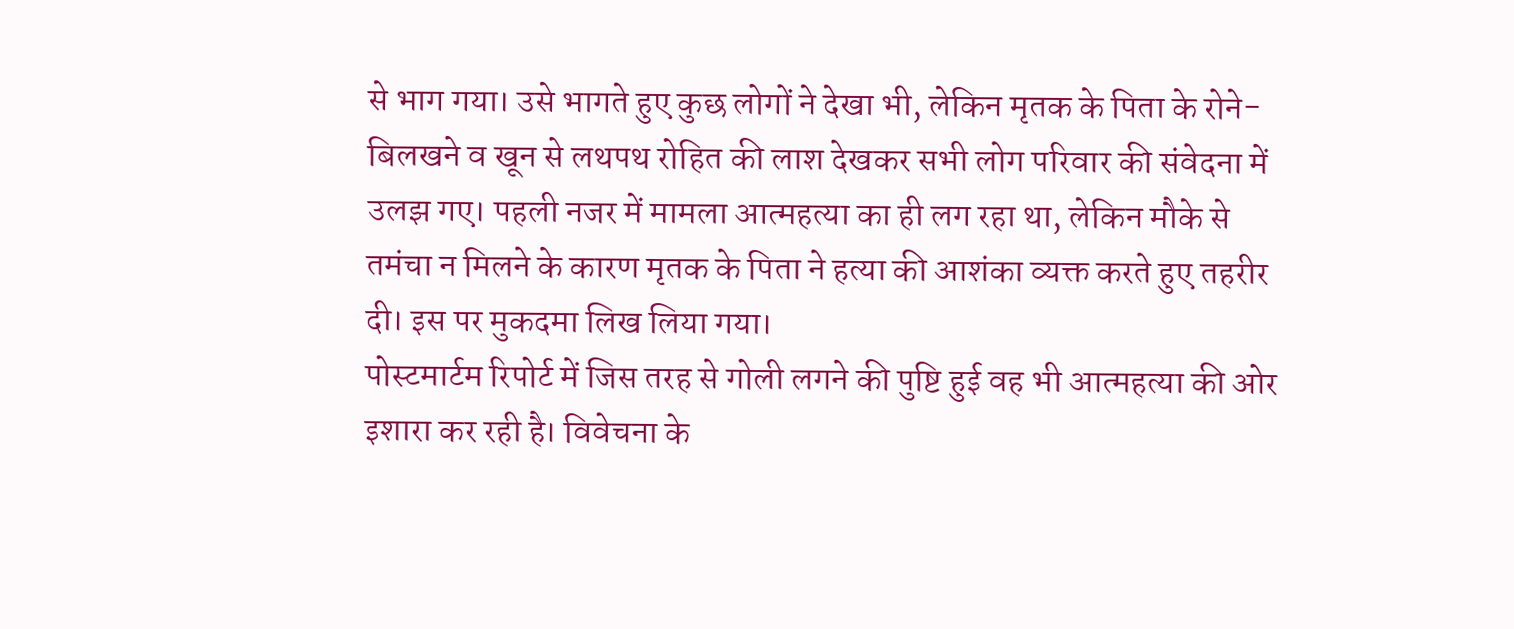से भाग गया। उसे भागते हुए कुछ लोगों ने देखा भी, लेकिन मृतक के पिता के रोने-बिलखने व खून से लथपथ रोहित की लाश देखकर सभी लोग परिवार की संवेदना में उलझ गए। पहली नजर में मामला आत्महत्या का ही लग रहा था, लेकिन मौके से तमंचा न मिलने के कारण मृतक के पिता ने हत्या की आशंका व्यक्त करते हुए तहरीर दी। इस पर मुकदमा लिख लिया गया।
पोस्टमार्टम रिपोर्ट में जिस तरह से गोली लगने की पुष्टि हुई वह भी आत्महत्या की ओर इशारा कर रही है। विवेचना के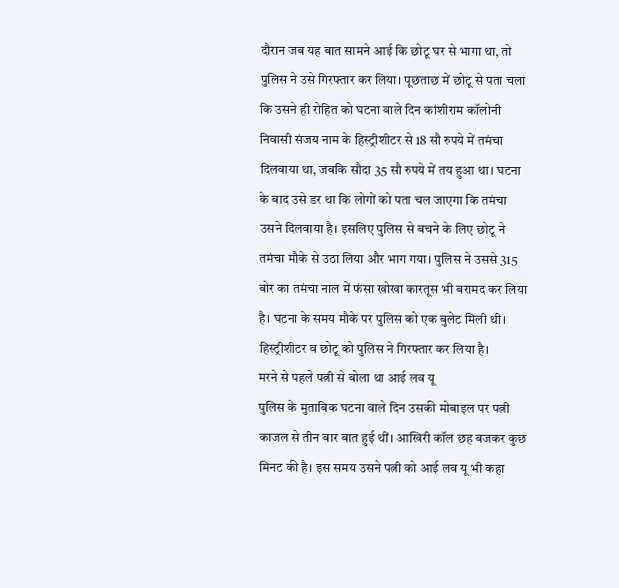दौरान जब यह बात सामने आई कि छोटू घर से भागा था, तो पुलिस ने उसे गिरफ्तार कर लिया। पूछताछ में छोटू से पता चला कि उसने ही रोहित को घटना वाले दिन कांशीराम कॉलोनी निवासी संजय नाम के हिस्ट्रीशीटर से 18 सौ रुपये में तमंचा दिलवाया था, जबकि सौदा 35 सौ रुपये में तय हुआ था। घटना के बाद उसे डर था कि लोगों को पता चल जाएगा कि तमंचा उसने दिलवाया है। इसलिए पुलिस से बचने के लिए छोटू ने तमंचा मौके से उठा लिया और भाग गया। पुलिस ने उससे 315 बोर का तमंचा नाल में फंसा खोखा कारतूस भी बरामद कर लिया है। घटना के समय मौके पर पुलिस को एक बुलेट मिली थी। हिस्ट्रीशीटर व छोटू को पुलिस ने गिरफ्तार कर लिया है।
मरने से पहले पत्नी से बोला था आई लव यू
पुलिस के मुताबिक घटना वाले दिन उसकी मोबाइल पर पत्नी काजल से तीन बार बात हुई थीं। आखिरी कॉल छह बजकर कुछ मिनट की है। इस समय उसने पत्नी को आई लव यू भी कहा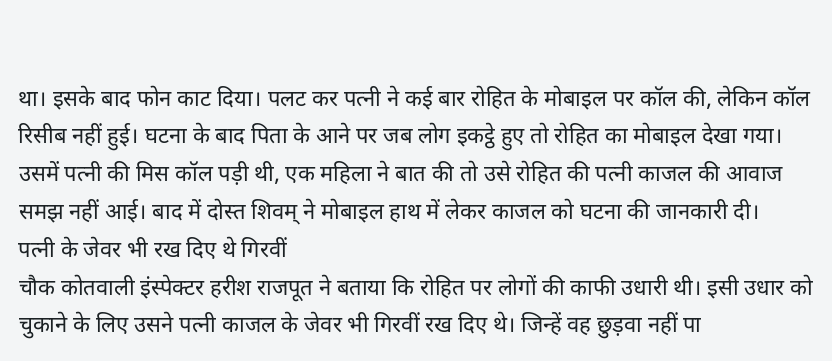था। इसके बाद फोन काट दिया। पलट कर पत्नी ने कई बार रोहित के मोबाइल पर कॉल की, लेकिन कॉल रिसीब नहीं हुई। घटना के बाद पिता के आने पर जब लोग इकट्ठे हुए तो रोहित का मोबाइल देखा गया। उसमें पत्नी की मिस कॉल पड़ी थी, एक महिला ने बात की तो उसे रोहित की पत्नी काजल की आवाज समझ नहीं आई। बाद में दोस्त शिवम् ने मोबाइल हाथ में लेकर काजल को घटना की जानकारी दी।
पत्नी के जेवर भी रख दिए थे गिरवीं
चौक कोतवाली इंस्पेक्टर हरीश राजपूत ने बताया कि रोहित पर लोगों की काफी उधारी थी। इसी उधार को चुकाने के लिए उसने पत्नी काजल के जेवर भी गिरवीं रख दिए थे। जिन्हें वह छुड़वा नहीं पा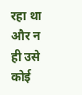रहा था और न ही उसे कोई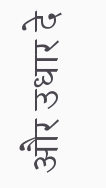और उधार दे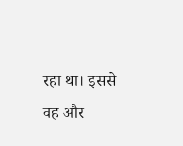रहा था। इससे वह और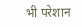भी परेशान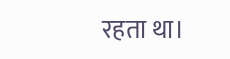रहता था।